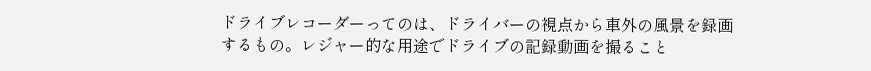ドライブレコーダーってのは、ドライバーの視点から車外の風景を録画するもの。レジャー的な用途でドライブの記録動画を撮ること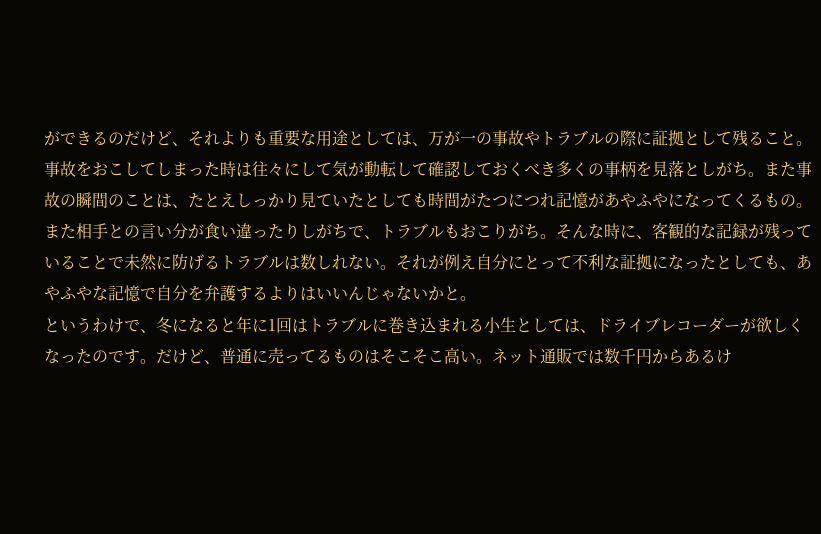ができるのだけど、それよりも重要な用途としては、万が一の事故やトラブルの際に証拠として残ること。事故をおこしてしまった時は往々にして気が動転して確認しておくべき多くの事柄を見落としがち。また事故の瞬間のことは、たとえしっかり見ていたとしても時間がたつにつれ記憶があやふやになってくるもの。また相手との言い分が食い違ったりしがちで、トラブルもおこりがち。そんな時に、客観的な記録が残っていることで未然に防げるトラブルは数しれない。それが例え自分にとって不利な証拠になったとしても、あやふやな記憶で自分を弁護するよりはいいんじゃないかと。
というわけで、冬になると年に1回はトラブルに巻き込まれる小生としては、ドライブレコーダーが欲しくなったのです。だけど、普通に売ってるものはそこそこ高い。ネット通販では数千円からあるけ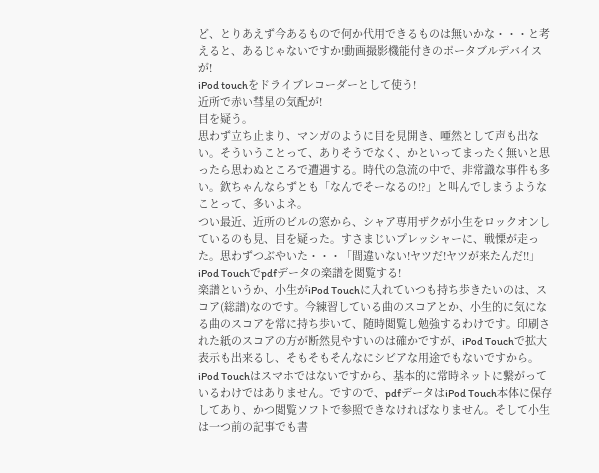ど、とりあえず今あるもので何か代用できるものは無いかな・・・と考えると、あるじゃないですか!動画撮影機能付きのポータブルデバイスが!
iPod touchをドライブレコーダーとして使う!
近所で赤い彗星の気配が!
目を疑う。
思わず立ち止まり、マンガのように目を見開き、唖然として声も出ない。そういうことって、ありそうでなく、かといってまったく無いと思ったら思わぬところで遭遇する。時代の急流の中で、非常識な事件も多い。欽ちゃんならずとも「なんでそーなるの!?」と叫んでしまうようなことって、多いよネ。
つい最近、近所のビルの窓から、シャア専用ザクが小生をロックオンしているのも見、目を疑った。すさまじいプレッシャーに、戦慄が走った。思わずつぶやいた・・・「間違いない!ヤツだ!ヤツが来たんだ!!」
iPod Touchでpdfデータの楽譜を閲覧する!
楽譜というか、小生がiPod Touchに入れていつも持ち歩きたいのは、スコア(総譜)なのです。今練習している曲のスコアとか、小生的に気になる曲のスコアを常に持ち歩いて、随時閲覧し勉強するわけです。印刷された紙のスコアの方が断然見やすいのは確かですが、iPod Touchで拡大表示も出来るし、そもそもそんなにシビアな用途でもないですから。
iPod Touchはスマホではないですから、基本的に常時ネットに繋がっているわけではありません。ですので、pdfデータはiPod Touch本体に保存してあり、かつ閲覧ソフトで参照できなければなりません。そして小生は一つ前の記事でも書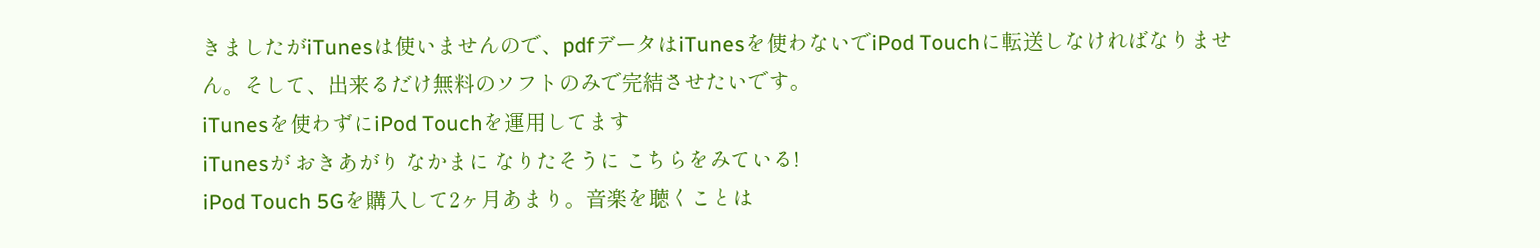きましたがiTunesは使いませんので、pdfデータはiTunesを使わないでiPod Touchに転送しなければなりません。そして、出来るだけ無料のソフトのみで完結させたいです。
iTunesを使わずにiPod Touchを運用してます
iTunesが おきあがり なかまに なりたそうに こちらをみている!
iPod Touch 5Gを購入して2ヶ月あまり。音楽を聴くことは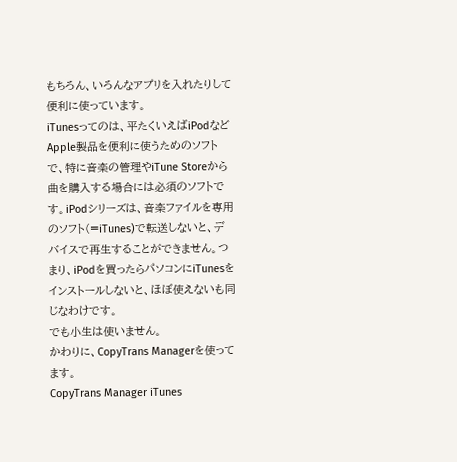もちろん、いろんなアプリを入れたりして便利に使っています。
iTunesってのは、平たくいえばiPodなどApple製品を便利に使うためのソフトで、特に音楽の管理やiTune Storeから曲を購入する場合には必須のソフトです。iPodシリーズは、音楽ファイルを専用のソフト(=iTunes)で転送しないと、デバイスで再生することができません。つまり、iPodを買ったらパソコンにiTunesをインストールしないと、ほぼ使えないも同じなわけです。
でも小生は使いません。
かわりに、CopyTrans Managerを使ってます。
CopyTrans Manager iTunes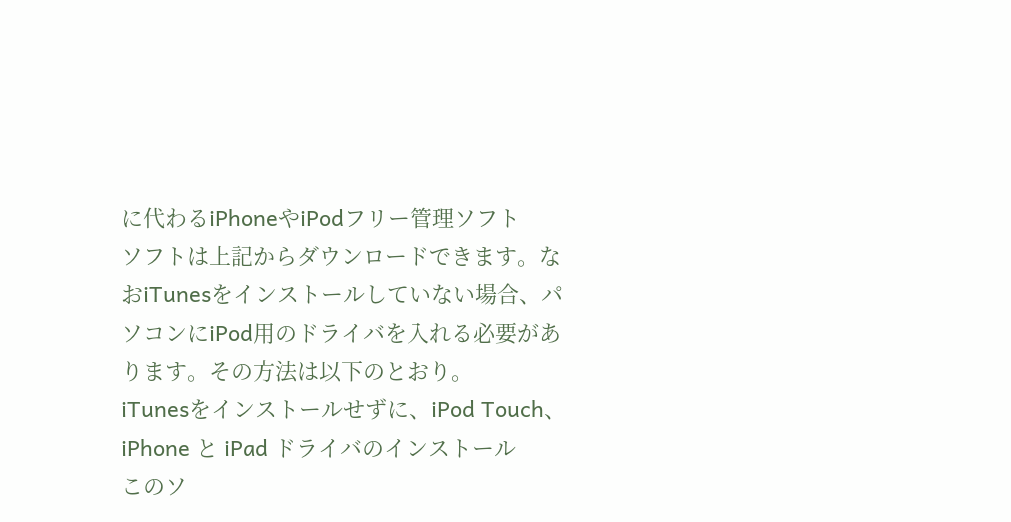に代わるiPhoneやiPodフリー管理ソフト
ソフトは上記からダウンロードできます。なおiTunesをインストールしていない場合、パソコンにiPod用のドライバを入れる必要があります。その方法は以下のとおり。
iTunesをインストールせずに、iPod Touch、iPhone と iPad ドライバのインストール
このソ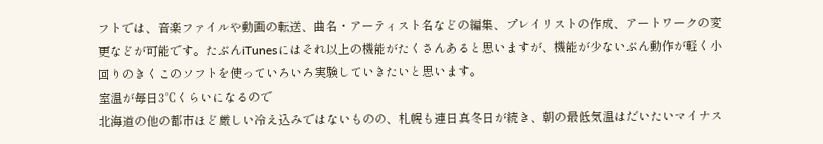フトでは、音楽ファイルや動画の転送、曲名・アーティスト名などの編集、プレイリストの作成、アートワークの変更などが可能です。たぶんiTunesにはそれ以上の機能がたくさんあると思いますが、機能が少ないぶん動作が軽く小回りのきくこのソフトを使っていろいろ実験していきたいと思います。
室温が毎日3℃くらいになるので
北海道の他の都市ほど厳しい冷え込みではないものの、札幌も連日真冬日が続き、朝の最低気温はだいたいマイナス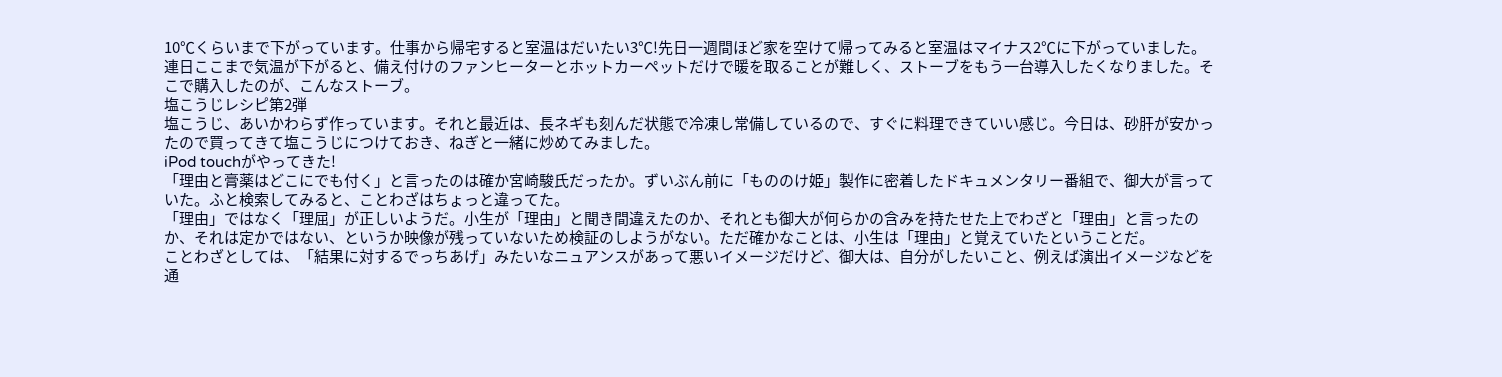10℃くらいまで下がっています。仕事から帰宅すると室温はだいたい3℃!先日一週間ほど家を空けて帰ってみると室温はマイナス2℃に下がっていました。
連日ここまで気温が下がると、備え付けのファンヒーターとホットカーペットだけで暖を取ることが難しく、ストーブをもう一台導入したくなりました。そこで購入したのが、こんなストーブ。
塩こうじレシピ第2弾
塩こうじ、あいかわらず作っています。それと最近は、長ネギも刻んだ状態で冷凍し常備しているので、すぐに料理できていい感じ。今日は、砂肝が安かったので買ってきて塩こうじにつけておき、ねぎと一緒に炒めてみました。
iPod touchがやってきた!
「理由と膏薬はどこにでも付く」と言ったのは確か宮崎駿氏だったか。ずいぶん前に「もののけ姫」製作に密着したドキュメンタリー番組で、御大が言っていた。ふと検索してみると、ことわざはちょっと違ってた。
「理由」ではなく「理屈」が正しいようだ。小生が「理由」と聞き間違えたのか、それとも御大が何らかの含みを持たせた上でわざと「理由」と言ったのか、それは定かではない、というか映像が残っていないため検証のしようがない。ただ確かなことは、小生は「理由」と覚えていたということだ。
ことわざとしては、「結果に対するでっちあげ」みたいなニュアンスがあって悪いイメージだけど、御大は、自分がしたいこと、例えば演出イメージなどを通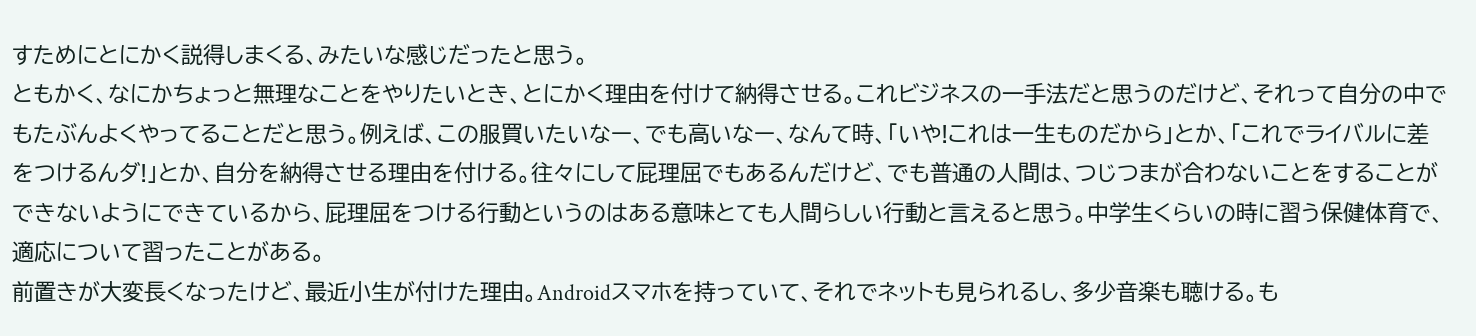すためにとにかく説得しまくる、みたいな感じだったと思う。
ともかく、なにかちょっと無理なことをやりたいとき、とにかく理由を付けて納得させる。これビジネスの一手法だと思うのだけど、それって自分の中でもたぶんよくやってることだと思う。例えば、この服買いたいなー、でも高いなー、なんて時、「いや!これは一生ものだから」とか、「これでライバルに差をつけるんダ!」とか、自分を納得させる理由を付ける。往々にして屁理屈でもあるんだけど、でも普通の人間は、つじつまが合わないことをすることができないようにできているから、屁理屈をつける行動というのはある意味とても人間らしい行動と言えると思う。中学生くらいの時に習う保健体育で、適応について習ったことがある。
前置きが大変長くなったけど、最近小生が付けた理由。Androidスマホを持っていて、それでネットも見られるし、多少音楽も聴ける。も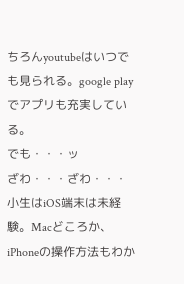ちろんyoutubeはいつでも見られる。google playでアプリも充実している。
でも・・・ッ
ざわ・・・ざわ・・・
小生はiOS端末は未経験。Macどころか、iPhoneの操作方法もわか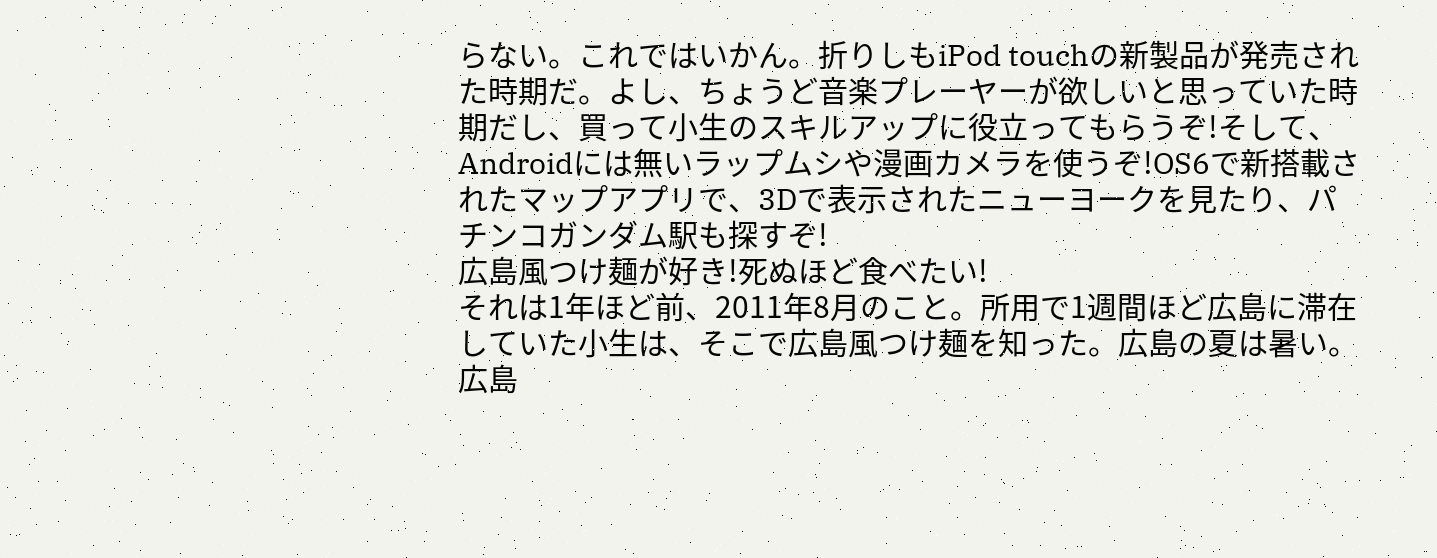らない。これではいかん。折りしもiPod touchの新製品が発売された時期だ。よし、ちょうど音楽プレーヤーが欲しいと思っていた時期だし、買って小生のスキルアップに役立ってもらうぞ!そして、Androidには無いラップムシや漫画カメラを使うぞ!OS6で新搭載されたマップアプリで、3Dで表示されたニューヨークを見たり、パチンコガンダム駅も探すぞ!
広島風つけ麺が好き!死ぬほど食べたい!
それは1年ほど前、2011年8月のこと。所用で1週間ほど広島に滞在していた小生は、そこで広島風つけ麺を知った。広島の夏は暑い。広島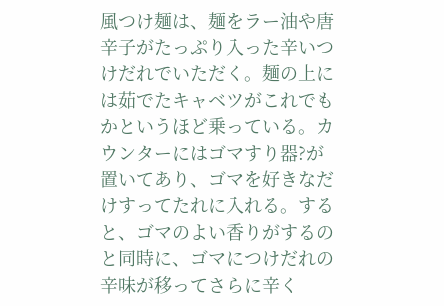風つけ麺は、麺をラー油や唐辛子がたっぷり入った辛いつけだれでいただく。麺の上には茹でたキャベツがこれでもかというほど乗っている。カウンターにはゴマすり器?が置いてあり、ゴマを好きなだけすってたれに入れる。すると、ゴマのよい香りがするのと同時に、ゴマにつけだれの辛味が移ってさらに辛く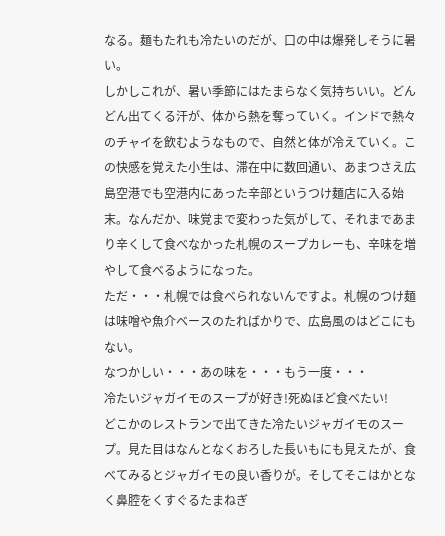なる。麺もたれも冷たいのだが、口の中は爆発しそうに暑い。
しかしこれが、暑い季節にはたまらなく気持ちいい。どんどん出てくる汗が、体から熱を奪っていく。インドで熱々のチャイを飲むようなもので、自然と体が冷えていく。この快感を覚えた小生は、滞在中に数回通い、あまつさえ広島空港でも空港内にあった辛部というつけ麺店に入る始末。なんだか、味覚まで変わった気がして、それまであまり辛くして食べなかった札幌のスープカレーも、辛味を増やして食べるようになった。
ただ・・・札幌では食べられないんですよ。札幌のつけ麺は味噌や魚介ベースのたればかりで、広島風のはどこにもない。
なつかしい・・・あの味を・・・もう一度・・・
冷たいジャガイモのスープが好き!死ぬほど食べたい!
どこかのレストランで出てきた冷たいジャガイモのスープ。見た目はなんとなくおろした長いもにも見えたが、食べてみるとジャガイモの良い香りが。そしてそこはかとなく鼻腔をくすぐるたまねぎ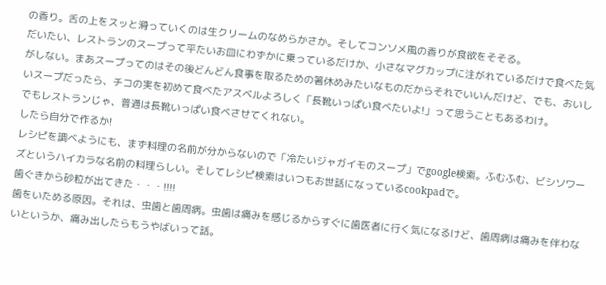の香り。舌の上をスッと滑っていくのは生クリームのなめらかさか。そしてコンソメ風の香りが食欲をそそる。
だいたい、レストランのスープって平たいお皿にわずかに乗っているだけか、小さなマグカップに注がれているだけで食べた気がしない。まあスープってのはその後どんどん食事を取るための箸休めみたいなものだからそれでいいんだけど、でも、おいしいスープだったら、チコの実を初めて食べたアスベルよろしく「長靴いっぱい食べたいよ!」って思うこともあるわけ。
でもレストランじゃ、普通は長靴いっぱい食べさせてくれない。
したら自分で作るか!
レシピを調べようにも、まず料理の名前が分からないので「冷たいジャガイモのスープ」でgoogle検索。ふむふむ、ビシソワーズというハイカラな名前の料理らしい。そしてレシピ検索はいつもお世話になっているcookpadで。
歯ぐきから砂粒が出てきた・・・!!!!
歯をいためる原因。それは、虫歯と歯周病。虫歯は痛みを感じるからすぐに歯医者に行く気になるけど、歯周病は痛みを伴わないというか、痛み出したらもうやばいって話。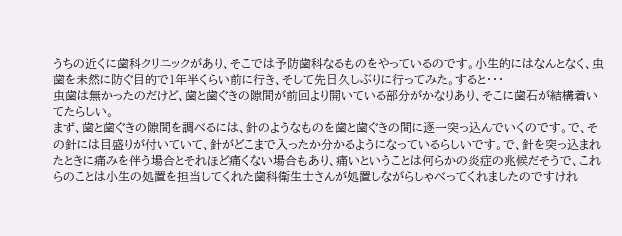うちの近くに歯科クリニックがあり、そこでは予防歯科なるものをやっているのです。小生的にはなんとなく、虫歯を未然に防ぐ目的で1年半くらい前に行き、そして先日久しぶりに行ってみた。すると・・・
虫歯は無かったのだけど、歯と歯ぐきの隙間が前回より開いている部分がかなりあり、そこに歯石が結構着いてたらしい。
まず、歯と歯ぐきの隙間を調べるには、針のようなものを歯と歯ぐきの間に逐一突っ込んでいくのです。で、その針には目盛りが付いていて、針がどこまで入ったか分かるようになっているらしいです。で、針を突っ込まれたときに痛みを伴う場合とそれほど痛くない場合もあり、痛いということは何らかの炎症の兆候だそうで、これらのことは小生の処置を担当してくれた歯科衛生士さんが処置しながらしゃべってくれましたのですけれ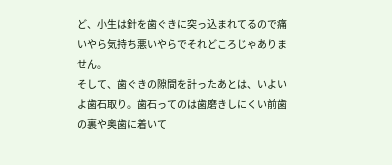ど、小生は針を歯ぐきに突っ込まれてるので痛いやら気持ち悪いやらでそれどころじゃありません。
そして、歯ぐきの隙間を計ったあとは、いよいよ歯石取り。歯石ってのは歯磨きしにくい前歯の裏や奥歯に着いて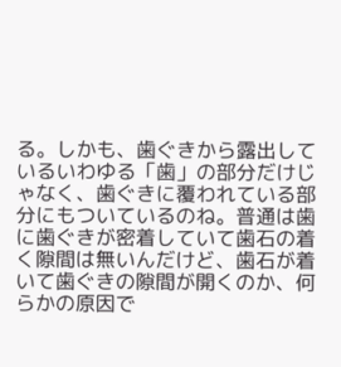る。しかも、歯ぐきから露出しているいわゆる「歯」の部分だけじゃなく、歯ぐきに覆われている部分にもついているのね。普通は歯に歯ぐきが密着していて歯石の着く隙間は無いんだけど、歯石が着いて歯ぐきの隙間が開くのか、何らかの原因で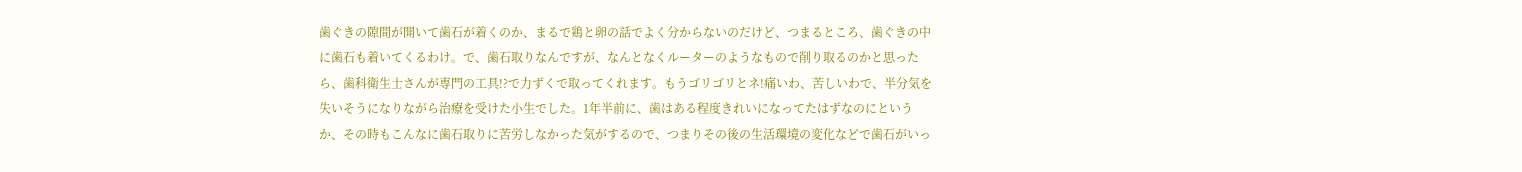歯ぐきの隙間が開いて歯石が着くのか、まるで鶏と卵の話でよく分からないのだけど、つまるところ、歯ぐきの中に歯石も着いてくるわけ。で、歯石取りなんですが、なんとなくルーターのようなもので削り取るのかと思ったら、歯科衛生士さんが専門の工具!?で力ずくで取ってくれます。もうゴリゴリとネ!痛いわ、苦しいわで、半分気を失いそうになりながら治療を受けた小生でした。1年半前に、歯はある程度きれいになってたはずなのにというか、その時もこんなに歯石取りに苦労しなかった気がするので、つまりその後の生活環境の変化などで歯石がいっ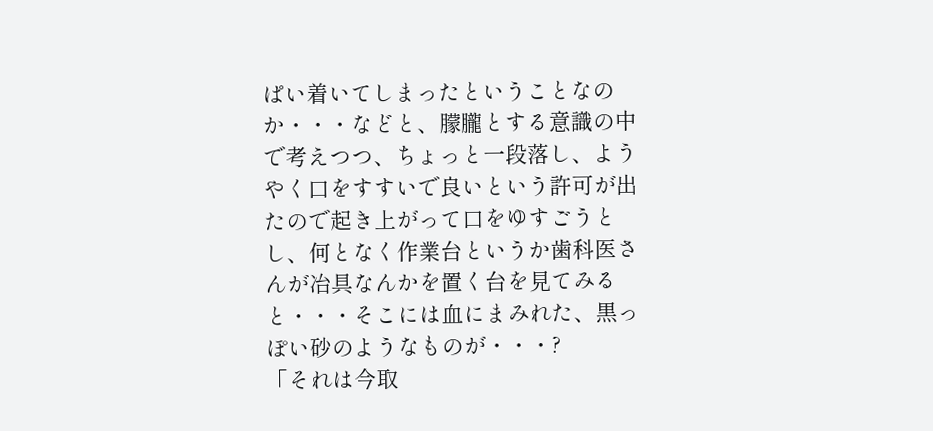ぱい着いてしまったということなのか・・・などと、朦朧とする意識の中で考えつつ、ちょっと一段落し、ようやく口をすすいで良いという許可が出たので起き上がって口をゆすごうとし、何となく作業台というか歯科医さんが冶具なんかを置く台を見てみると・・・そこには血にまみれた、黒っぽい砂のようなものが・・・?
「それは今取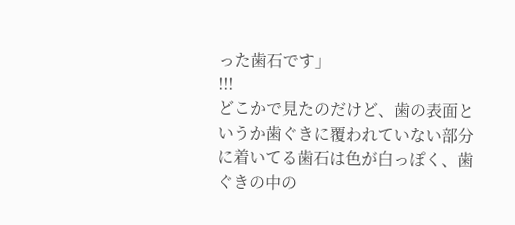った歯石です」
!!!
どこかで見たのだけど、歯の表面というか歯ぐきに覆われていない部分に着いてる歯石は色が白っぽく、歯ぐきの中の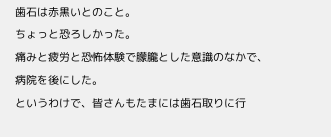歯石は赤黒いとのこと。
ちょっと恐ろしかった。
痛みと疲労と恐怖体験で朦朧とした意識のなかで、病院を後にした。
というわけで、皆さんもたまには歯石取りに行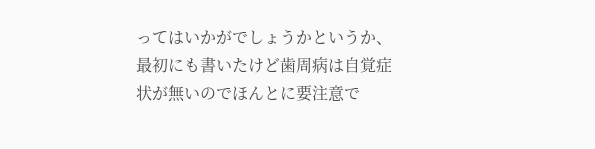ってはいかがでしょうかというか、最初にも書いたけど歯周病は自覚症状が無いのでほんとに要注意で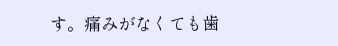す。痛みがなくても歯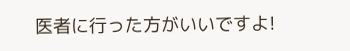医者に行った方がいいですよ!